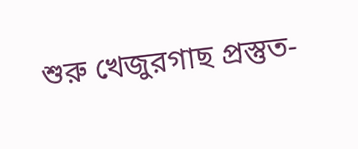শুরু খেজুরগাছ প্রস্তুত-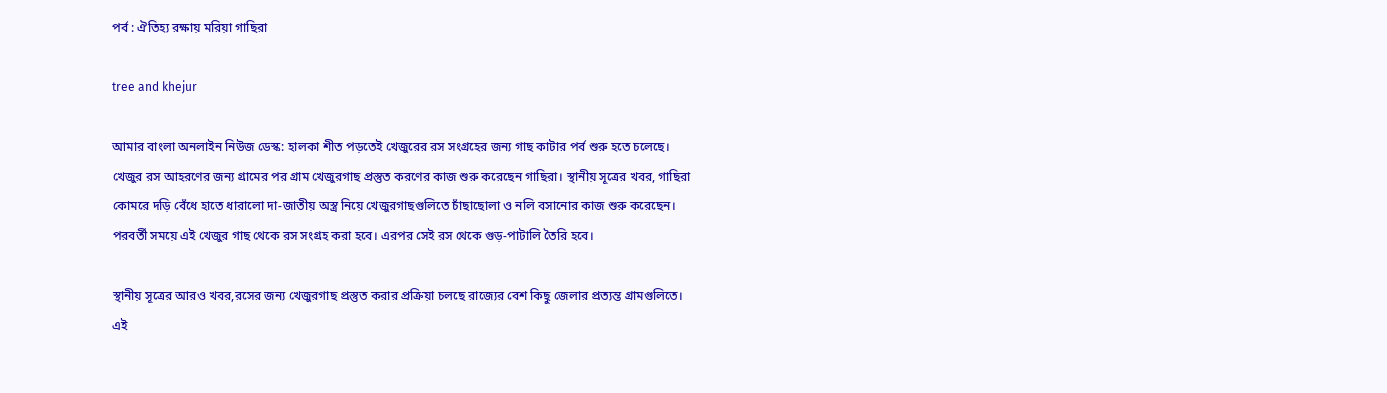পর্ব : ঐতিহ্য রক্ষায় মরিয়া গাছিরা

tree and khejur

আমার বাংলা অনলাইন নিউজ ডেস্ক: হালকা শীত পড়তেই খেজুরের রস সংগ্রহের জন্য গাছ কাটার পর্ব শুরু হতে চলেছে। খেজুর রস আহরণের জন্য গ্রামের পর গ্রাম খেজুরগাছ প্রস্তুত করণের কাজ শুরু করেছেন গাছিরা। স্থানীয় সূত্রের খবর, গাছিরা কোমরে দড়ি বেঁধে হাতে ধারালো দা-জাতীয় অস্ত্র নিয়ে খেজুরগাছগুলিতে চাঁছাছোলা ও নলি বসানোর কাজ শুরু করেছেন। পরবর্তী সময়ে এই খেজুর গাছ থেকে রস সংগ্রহ করা হবে। এরপর সেই রস থেকে গুড়-পাটালি তৈরি হবে।

স্থানীয় সূত্রের আরও খবর,রসের জন্য খেজুরগাছ প্রস্তুত করার প্রক্রিয়া চলছে রাজ্যের বেশ কিছু জেলার প্রত্যন্ত গ্রামগুলিতে। এই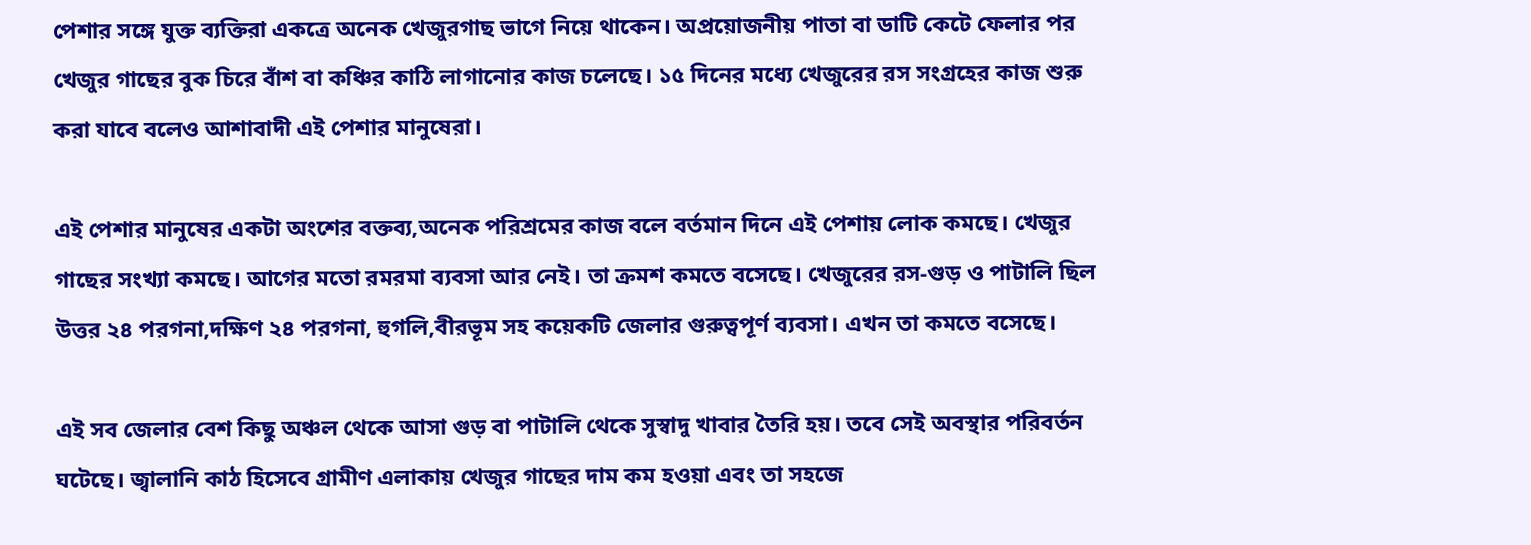পেশার সঙ্গে যুক্ত ব্যক্তিরা একত্রে অনেক খেজুরগাছ ভাগে নিয়ে থাকেন। অপ্রয়োজনীয় পাতা বা ডাটি কেটে ফেলার পর খেজুর গাছের বুক চিরে বাঁশ বা কঞ্চির কাঠি লাগানোর কাজ চলেছে। ১৫ দিনের মধ্যে খেজুরের রস সংগ্রহের কাজ শুরু করা যাবে বলেও আশাবাদী এই পেশার মানুষেরা।

এই পেশার মানুষের একটা অংশের বক্তব্য,অনেক পরিশ্রমের কাজ বলে বর্তমান দিনে এই পেশায় লোক কমছে। খেজুর গাছের সংখ্যা কমছে। আগের মতো রমরমা ব্যবসা আর নেই। তা ক্রমশ কমতে বসেছে। খেজুরের রস-গুড় ও পাটালি ছিল উত্তর ২৪ পরগনা,দক্ষিণ ২৪ পরগনা, হুগলি,বীরভূম সহ কয়েকটি জেলার গুরুত্বপূর্ণ ব্যবসা। এখন তা কমতে বসেছে।

এই সব জেলার বেশ কিছু অঞ্চল থেকে আসা গুড় বা পাটালি থেকে সুস্বাদু খাবার তৈরি হয়। তবে সেই অবস্থার পরিবর্তন ঘটেছে। জ্বালানি কাঠ হিসেবে গ্রামীণ এলাকায় খেজুর গাছের দাম কম হওয়া এবং তা সহজে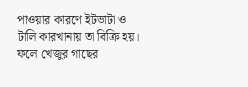পাওয়ার কারণে ইটভাটা ও টালি কারখানায় তা বিক্রি হয়। ফলে খেজুর গাছের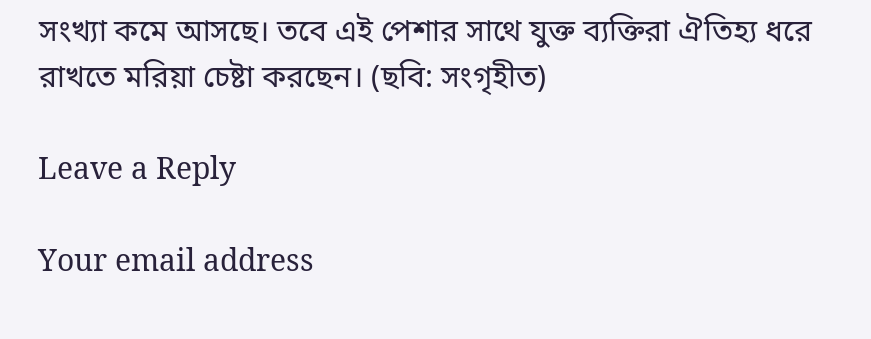সংখ্যা কমে আসছে। তবে এই পেশার সাথে যুক্ত ব্যক্তিরা ঐতিহ্য ধরে রাখতে মরিয়া চেষ্টা করছেন। (ছবি: সংগৃহীত)

Leave a Reply

Your email address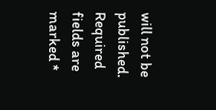will not be published. Required fields are marked *